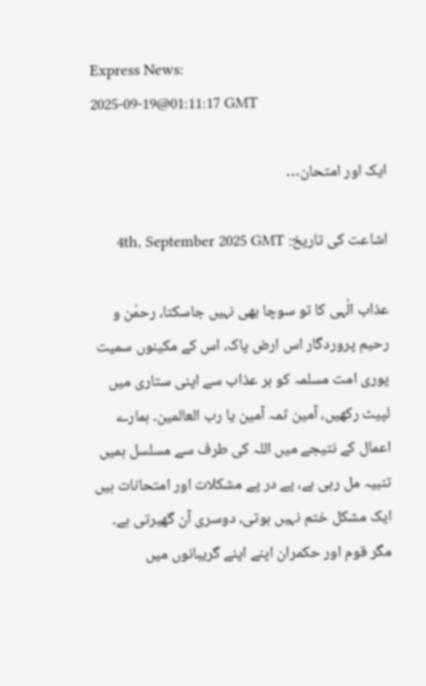Express News:
2025-09-19@01:11:17 GMT

ایک اور امتحان…

اشاعت کی تاریخ: 4th, September 2025 GMT

عذاب الٰہی کا تو سوچا بھی نہیں جاسکتا، رحمٰن و رحیم پروردگار اس ارض پاک، اس کے مکینوں سمیت پوری امت مسلمہ کو ہر عذاب سے اپنی ستاری میں لپیٹ رکھیں، آمین ثمہ آمین یا رب العالمین۔ ہمارے اعمال کے نتیجے میں اللہ کی طرف سے مسلسل ہمیں تنبیہ مل رہی ہے، پے در پے مشکلات اور امتحانات ہیں ایک مشکل ختم نہیں ہوتی، دوسری آن گھیرتی ہے۔ مگر قوم اور حکمران اپنے اپنے گریبانوں میں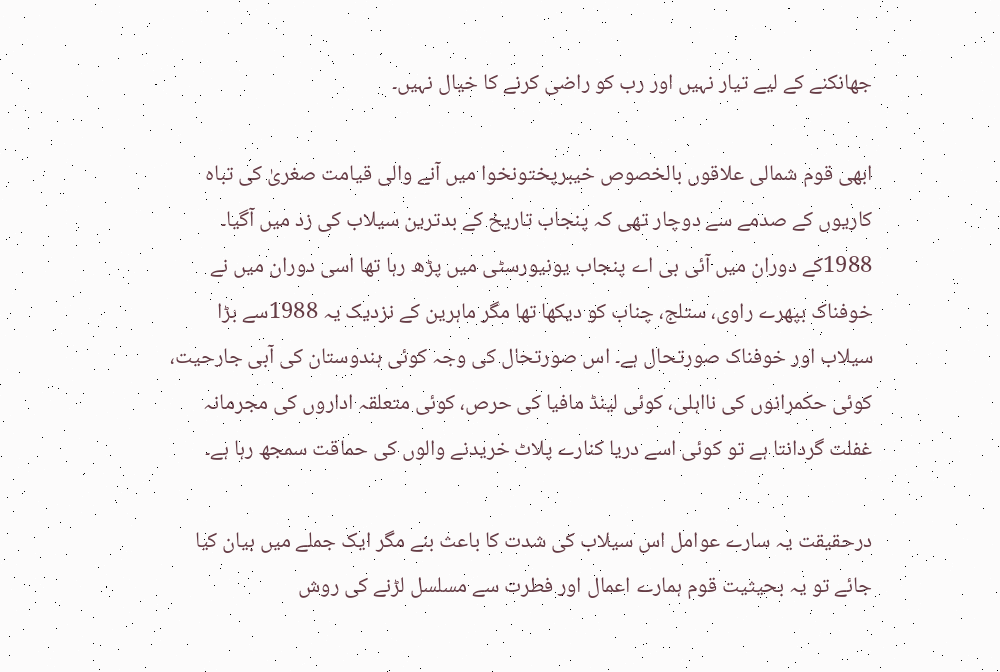جھانکنے کے لیے تیار نہیں اور رب کو راضی کرنے کا خیال نہیں۔

ابھی قوم شمالی علاقوں بالخصوص خیبرپختونخوا میں آنے والی قیامت صغریٰ کی تباہ کاریوں کے صدمے سے دوچار تھی کہ پنجاب تاریخ کے بدترین سیلاب کی زد میں آگیا۔ 1988کے دوران میں آئی بی اے پنجاب یونیورسٹی میں پڑھ رہا تھا اسی دوران میں نے خوفناک بپھرے راوی، ستلج، چناب کو دیکھا تھا مگر ماہرین کے نزدیک یہ 1988سے بڑا سیلاب اور خوفناک صورتحال ہے۔ اس صورتحال کی وجہ کوئی ہندوستان کی آبی جارحیت، کوئی حکمرانوں کی نااہلی، کوئی لینڈ مافیا کی حرص، کوئی متعلقہ اداروں کی مجرمانہ غفلت گردانتا ہے تو کوئی اسے دریا کنارے پلاٹ خریدنے والوں کی حماقت سمجھ رہا ہے۔

درحقیقت یہ سارے عوامل اس سیلاب کی شدت کا باعث بنے مگر ایک جملے میں بیان کیا جائے تو یہ بحیثیت قوم ہمارے اعمال اور فطرت سے مسلسل لڑنے کی روش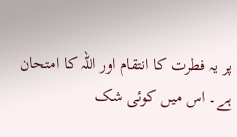پر یہ فطرت کا انتقام اور اللہ کا امتحان ہے۔ اس میں کوئی شک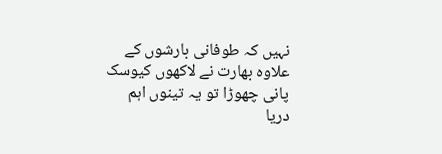نہیں کہ طوفانی بارشوں کے علاوہ بھارت نے لاکھوں کیوسک پانی چھوڑا تو یہ تینوں اہم دریا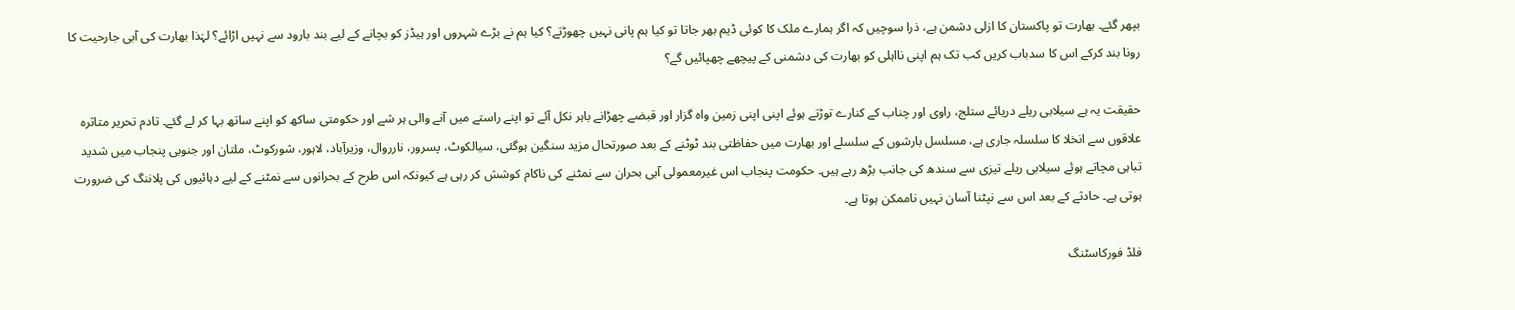بپھر گئے۔ بھارت تو پاکستان کا ازلی دشمن ہے، ذرا سوچیں کہ اگر ہمارے ملک کا کوئی ڈیم بھر جاتا تو کیا ہم پانی نہیں چھوڑتے؟ کیا ہم نے بڑے شہروں اور ہیڈز کو بچانے کے لیے بند بارود سے نہیں اڑائے؟ لہٰذا بھارت کی آبی جارحیت کا رونا بند کرکے اس کا سدباب کریں کب تک ہم اپنی نااہلی کو بھارت کی دشمنی کے پیچھے چھپائیں گے؟

حقیقت یہ ہے سیلابی ریلے دریائے ستلج، راوی اور چناب کے کنارے توڑتے ہوئے اپنی اپنی زمین واہ گزار اور قبضے چھڑانے باہر نکل آئے تو اپنے راستے میں آنے والی ہر شے اور حکومتی ساکھ کو اپنے ساتھ بہا کر لے گئے۔ تادم تحریر متاثرہ علاقوں سے انخلا کا سلسلہ جاری ہے، مسلسل بارشوں کے سلسلے اور بھارت میں حفاظتی بند ٹوٹنے کے بعد صورتحال مزید سنگین ہوگئی، سیالکوٹ، پسرور، نارروال، وزیرآباد، لاہور، شورکوٹ، ملتان اور جنوبی پنجاب میں شدید تباہی مچاتے ہوئے سیلابی ریلے تیزی سے سندھ کی جانب بڑھ رہے ہیں۔ حکومت پنجاب اس غیرمعمولی آبی بحران سے نمٹنے کی ناکام کوشش کر رہی ہے کیونکہ اس طرح کے بحرانوں سے نمٹنے کے لیے دہائیوں کی پلاننگ کی ضرورت ہوتی ہے۔ حادثے کے بعد اس سے نپٹنا آسان نہیں ناممکن ہوتا ہے۔

فلڈ فورکاسٹنگ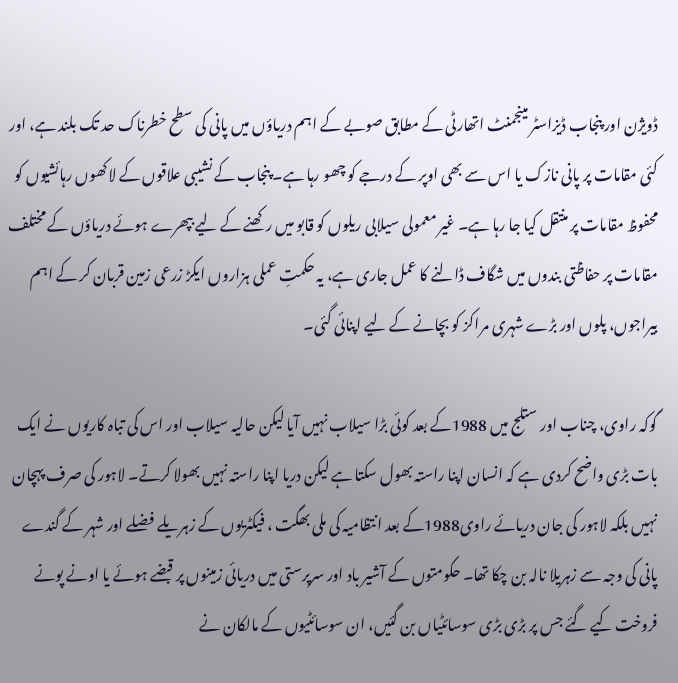ڈویژن اور پنجاب ڈیزاسٹر مینجمنٹ اتھارٹی کے مطابق صوبے کے اہم دریاؤں میں پانی کی سطح خطرناک حد تک بلند ہے، اور کئی مقامات پر پانی نازک یا اس سے بھی اوپر کے درجے کو چھو رہا ہے۔ پنجاب کے نشیبی علاقوں کے لاکھوں رہائشیوں کو محفوظ مقامات پر منتقل کیا جا رہا ہے۔ غیر معمولی سیلابی ریلوں کو قابو میں رکھنے کے لیے بپھرے ہوئے دریاؤں کے مختلف مقامات پر حفاظتی بندوں میں شگاف ڈالنے کا عمل جاری ہے، یہ حکمتِ عملی ہزاروں ایکڑ زرعی زمین قربان کر کے اہم بیراجوں، پلوں اور بڑے شہری مراکز کو بچانے کے لیے اپنائی گئی۔

گوکہ راوی، چناب اور ستلج میں 1988کے بعد کوئی بڑا سیلاب نہیں آیا لیکن حالیہ سیلاب اور اس کی تباہ کاریوں نے ایک بات بڑی واضح کردی ہے کہ انسان اپنا راستہ بھول سکتا ہے لیکن دریا اپنا راستہ نہیں بھولا کرتے۔ لاہور کی صرف پہچان نہیں بلکہ لاہور کی جان دریائے راوی1988کے بعد انتظامیہ کی ملی بھگت ، فیکٹریوں کے زہریلے فضلے اور شہر کے گندے پانی کی وجہ سے زہریلا نالہ بن چکا تھا۔ حکومتوں کے آشیر باد اور سرپرستی میں دریائی زمینوں پر قبضے ہوئے یا اونے پونے فروخت کیے گئے جس پر بڑی بڑی سوسائٹیاں بن گئیں، ان سوسائٹیوں کے مالکان نے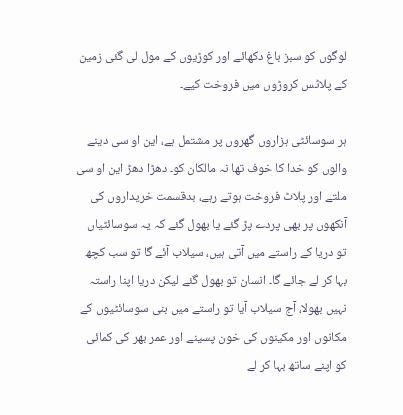لوگوں کو سبز باغ دکھائے اور کوڑیوں کے مول لی گئی زمین کے پلاٹس کروڑوں میں فروخت کیے۔

ہر سوسائٹی ہزاروں گھروں پر مشتمل ہے، این او سی دینے والوں کو خدا کا خوف تھا نہ مالکان کو۔ دھڑا دھڑ این او سی ملتے اور پلاٹ فروخت ہوتے رہے، بدقسمت خریداروں کی آنکھوں پر بھی پردے پڑ گئے یا بھول گئے کہ یہ سوسائٹیاں تو دریا کے راستے میں آتی ہیں، سیلاب آئے گا تو سب کچھ بہا کر لے جائے گا۔ انسان تو بھول گئے لیکن دریا اپنا راستہ نہیں بھولا، آج سیلاب آیا تو راستے میں بنی سوسائٹیوں کے مکانوں اور مکینوں کی خون پسینے اور عمر بھر کی کمائی کو اپنے ساتھ بہا کر لے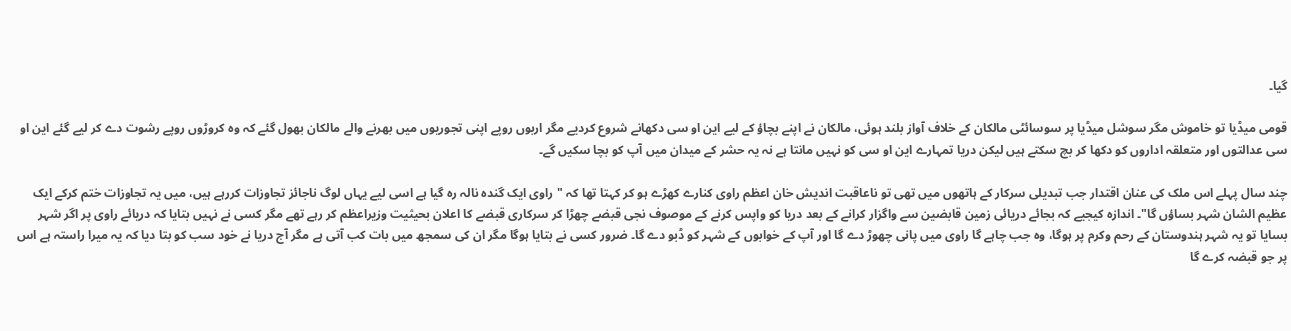گیا۔

قومی میڈیا تو خاموش مگر سوشل میڈیا پر سوسائٹی مالکان کے خلاف آواز بلند ہوئی، مالکان نے اپنے بچاؤ کے لیے این او سی دکھانے شروع کردیے مگر اربوں روپے اپنی تجوریوں میں بھرنے والے مالکان بھول گئے کہ وہ کروڑوں روپے رشوت دے کر لیے گئے این او سی عدالتوں اور متعلقہ اداروں کو دکھا کر بچ سکتے ہیں لیکن دریا تمہارے این او سی کو نہیں مانتا ہے نہ یہ حشر کے میدان میں آپ کو بچا سکیں گے۔

چند سال پہلے اس ملک کی عنان اقتدار جب تبدیلی سرکار کے ہاتھوں میں تھی تو ناعاقبت اندیش خان اعظم راوی کنارے کھڑے ہو کر کہتا تھا کہ "راوی ایک گندہ نالہ رہ گیا ہے اسی لیے یہاں لوگ ناجائز تجاوزات کررہے ہیں، میں یہ تجاوزات ختم کرکے ایک عظیم الشان شہر بساؤں گا"۔ اندازہ کیجیے کہ بجائے دریائی زمین قابضین سے واگزار کرانے کے بعد دریا کو واپس کرنے کے موصوف نجی قبضے چھڑا کر سرکاری قبضے کا اعلان بحیثیت وزیراعظم کر رہے تھے مگر کسی نے نہیں بتایا کہ دریائے راوی پر اگر شہر بسایا تو یہ شہر ہندوستان کے رحم وکرم پر ہوگا، وہ جب چاہے گا راوی میں پانی چھوڑ دے گا اور آپ کے خوابوں کے شہر کو ڈبو دے گا۔ ضرور کسی نے بتایا ہوگا مگر ان کی سمجھ میں بات کب آتی ہے مگر آج دریا نے خود سب کو بتا دیا کہ یہ میرا راستہ ہے اس پر جو قبضہ کرے گا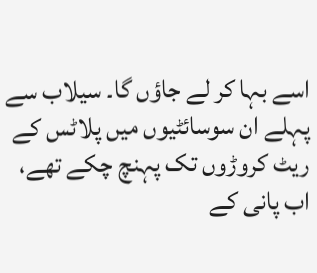اسے بہا کر لے جاؤں گا۔ سیلاب سے پہلے ان سوسائٹیوں میں پلاٹس کے ریٹ کروڑوں تک پہنچ چکے تھے، اب پانی کے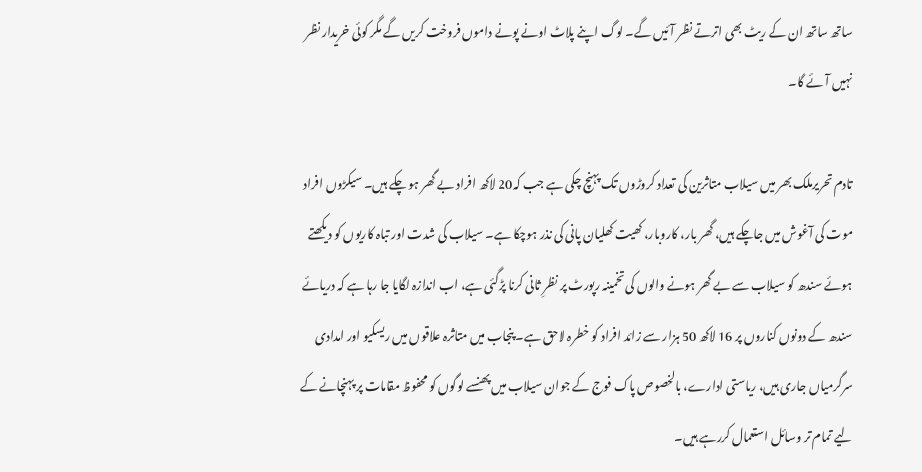ساتھ ساتھ ان کے ریٹ بھی اترتے نظر آئیں گے۔ لوگ اپنے پلاٹ اونے پونے داموں فروخت کریں گے مگر کوئی خریدار نظر نہیں آئے گا۔

تادم تحریرملک بھر میں سیلاب متاثرین کی تعداد کروڑوں تک پہنچ چکی ہے جب کہ20 لاکھ افراد بے گھر ہو چکے ہیں۔ سیکڑوں افراد موت کی آغوش میں جاچکے ہیں، گھر بار، کاروبار، کھیت کھلیان پانی کی نذر ہوچکا ہے۔ سیلاب کی شدت اور تباہ کاریوں کو دیکھتے ہوئے سندھ کو سیلاب سے بے گھر ہونے والوں کی تخمینہ رپورٹ پر نظرِ ثانی کرنا پڑگئی ہے، اب اندازہ لگایا جا رہا ہے کہ دریائے سندھ کے دونوں کناروں پر 16 لاکھ 50 ہزار سے زائد افراد کو خطرہ لاحق ہے۔ پنجاب میں متاثرہ علاقوں میں ریسکیو اور امدادی سرگرمیاں جاری ہیں، ریاستی ادارے، بالخصوص پاک فوج کے جوان سیلاب میں پھنسے لوگوں کو محفوظ مقامات پر پہنچانے کے لیے تمام تر وسائل استعمال کررہے ہیں۔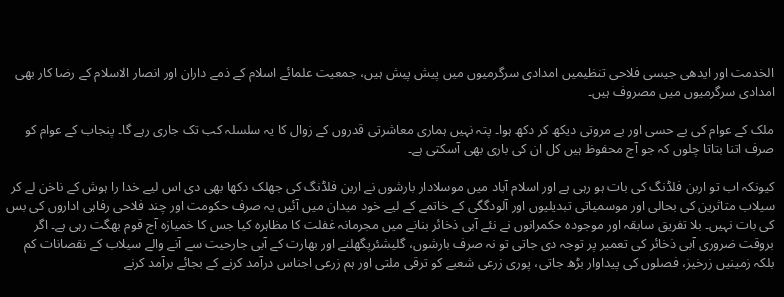الخدمت اور ایدھی جیسی فلاحی تنظیمیں امدادی سرگرمیوں میں پیش پیش ہیں، جمعیت علمائے اسلام کے ذمے داران اور انصار الاسلام کے رضا کار بھی امدادی سرگرمیوں میں مصروف ہیں۔

ملک کے عوام کی بے حسی اور بے مروتی دیکھ کر دکھ ہوا۔ پتہ نہیں ہماری معاشرتی قدروں کے زوال کا یہ سلسلہ کب تک جاری رہے گا۔ پنجاب کے عوام کو صرف اتنا بتاتا چلوں کہ جو آج محفوظ ہیں کل ان کی باری بھی آسکتی ہے۔

کیونکہ اب تو اربن فلڈنگ کی بات ہو رہی ہے اور اسلام آباد میں موسلادار بارشوں نے اربن فلڈنگ کی جھلک دکھا بھی دی اس لیے خدا را ہوش کے ناخن لے کر سیلاب متاثرین کی بحالی اور موسمیاتی تبدیلیوں اور آلودگگی کے خاتمے کے لیے خود میدان میں آئیں یہ صرف حکومت اور چند فلاحی رفاہی اداروں کی بس کی بات نہیں۔ بلا تفریق سابقہ اور موجودہ حکمرانوں نے نئے آبی ذخائر بنانے میں مجرمانہ غفلت کا مظاہرہ کیا جس کا خمیازہ آج قوم بھگت رہی ہے۔ اگر بروقت ضروری آبی ذخائر کی تعمیر پر توجہ دی جاتی تو نہ صرف بارشوں، گلیشئرپگھلنے اور بھارت کے آبی جارحیت سے آنے والے سیلاب کے نقصانات کم بلکہ زمینیں زرخیز، فصلوں کی پیداوار بڑھ جاتی، پوری زرعی شعبے کو ترقی ملتی اور ہم زرعی اجناس درآمد کرنے کے بجائے برآمد کرنے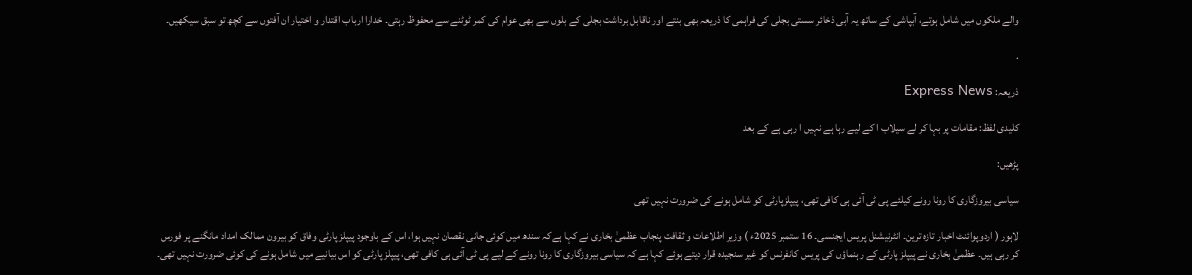والے ملکوں میں شامل ہوتے، آبپاشی کے ساتھ یہ آبی ذخائر سستی بجلی کی فراہمی کا ذریعہ بھی بنتے اور ناقابل برداشت بجلی کے بلوں سے بھی عوام کی کمر ٹوٹنے سے محفوظ رہتی۔ خدارا ارباب اقتدار و اختیار ان آفتوں سے کچھ تو سبق سیکھیں۔

.

ذریعہ: Express News

کلیدی لفظ: مقامات پر بہا کر لے سیلاب ا کے لیے رہا ہے نہیں ا رہی ہے کے بعد

پڑھیں:

سیاسی بیروزگاری کا رونا رونے کیلئے پی ٹی آئی ہی کافی تھی، پیپلزپارٹی کو شامل ہونے کی ضرورت نہیں تھی

لاہور ( اردوپوائنٹ اخبار تازہ ترین۔ انٹرنیشنل پریس ایجنسی۔ 16 ستمبر 2025ء ) وزیر اطلاعات و ثقافت پنجاب عظمیٰ بخاری نے کہا ہےکہ سندھ میں کوئی جانی نقصان نہیں ہوا، اس کے باوجود پیپلز پارٹی وفاق کو بیرون ممالک امداد مانگنے پر فورس کر رہی ہیں۔ عظمیٰ بخاری نے پیپلز پارٹی کے رہنماؤں کی پریس کانفرنس کو غیر سنجیدہ قرار دیتے ہوئے کہا ہے کہ سیاسی بیروزگاری کا رونا رونے کے لیے پی ٹی آئی ہی کافی تھی، پیپلز پارٹی کو اس بیانیے میں شامل ہونے کی کوئی ضرورت نہیں تھی۔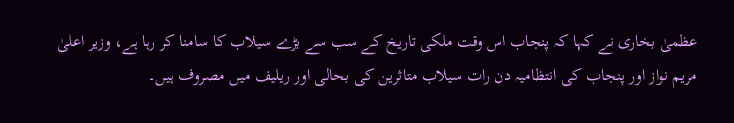عظمیٰ بخاری نے کہا کہ پنجاب اس وقت ملکی تاریخ کے سب سے بڑے سیلاب کا سامنا کر رہا ہے، وزیر اعلیٰ مریم نواز اور پنجاب کی انتظامیہ دن رات سیلاب متاثرین کی بحالی اور ریلیف میں مصروف ہیں۔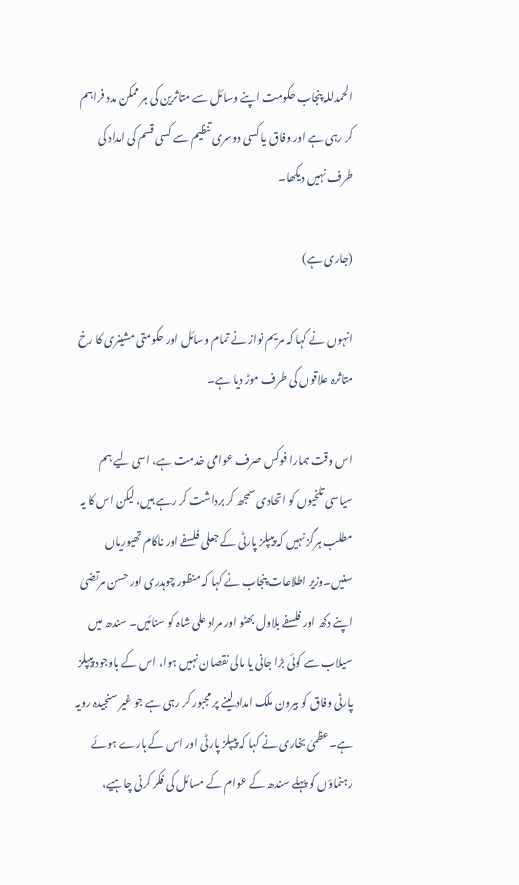الحمدللہ پنجاب حکومت اپنے وسائل سے متاثرین کی ہر ممکن مدد فراہم کر رہی ہے اور وفاق یا کسی دوسری تنظیم سے کسی قسم کی امداد کی طرف نہیں دیکھا۔

(جاری ہے)

انہوں نے کہا کہ مریم نواز نے تمام وسائل اور حکومتی مشینری کا رخ متاثرہ علاقوں کی طرف موڑ دیا ہے۔

اس وقت ہمارا فوکس صرف عوامی خدمت ہے، اسی لیے ہم سیاسی تلخیوں کو اتحادی سمجھ کر برداشت کر رہے ہیں، لیکن اس کا یہ مطلب ہرگز نہیں کہ پیپلز پارٹی کے جعلی فلسفے اور ناکام تھیوریاں سنیں۔وزیر اطلاعات پنجاب نے کہا کہ منظور چوہدری اور حسن مرتضیٰ اپنے دکھ اور فلسفے بلاول بھٹو اور مراد علی شاہ کو سنائیں۔ سندھ میں سیلاب سے کوئی بڑا جانی یا مالی نقصان نہیں ہوا، اس کے باوجود پیپلز پارٹی وفاق کو بیرون ملک امداد لینے پر مجبور کر رہی ہے جو غیر سنجیدہ رویہ ہے۔عظمیٰ بخاری نے کہا کہ پیپلز پارٹی اور اس کے ہارے ہوئے رہنماؤں کو پہلے سندھ کے عوام کے مسائل کی فکر کرنی چاہیے،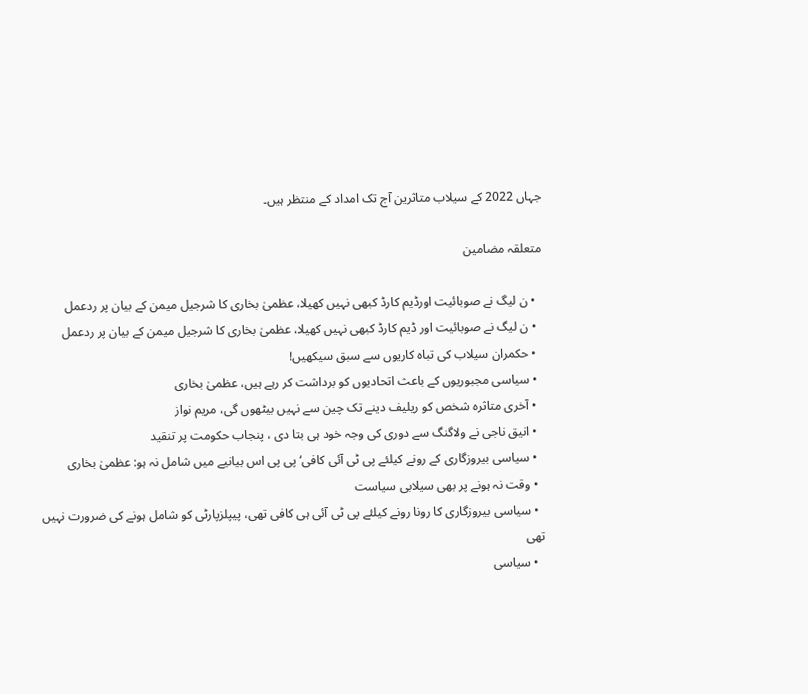جہاں 2022 کے سیلاب متاثرین آج تک امداد کے منتظر ہیں۔

متعلقہ مضامین

  • ن لیگ نے صوبائیت اورڈیم کارڈ کبھی نہیں کھیلا، عظمیٰ بخاری کا شرجیل میمن کے بیان پر ردعمل
  • ن لیگ نے صوبائیت اور ڈیم کارڈ کبھی نہیں کھیلا، عظمیٰ بخاری کا شرجیل میمن کے بیان پر ردعمل
  • حکمران سیلاب کی تباہ کاریوں سے سبق سیکھیں!
  • سیاسی مجبوریوں کے باعث اتحادیوں کو برداشت کر رہے ہیں، عظمیٰ بخاری
  • آخری متاثرہ شخص کو ریلیف دینے تک چین سے نہیں بیٹھوں گی، مریم نواز
  • انیق ناجی نے ولاگنگ سے دوری کی وجہ خود ہی بتا دی ، پنجاب حکومت پر تنقید
  • سیاسی بیروزگاری کے رونے کیلئے پی ٹی آئی کافی‘ پی پی اس بیانیے میں شامل نہ ہو: عظمیٰ بخاری
  • وقت نہ ہونے پر بھی سیلابی سیاست
  • سیاسی بیروزگاری کا رونا رونے کیلئے پی ٹی آئی ہی کافی تھی، پیپلزپارٹی کو شامل ہونے کی ضرورت نہیں تھی
  • سیاسی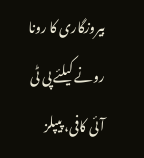بیروزگاری کا رونا رونے کیلئے پی ٹی آئی کافی، پیپلز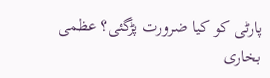پارٹی کو کیا ضرورت پڑگئی؟ عظمی بخاری